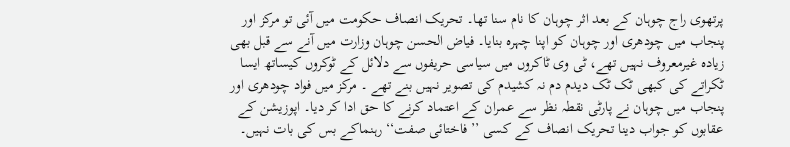پرتھوی راج چوہان کے بعد اثر چوہان کا نام سنا تھا۔ تحریک انصاف حکومت میں آئی تو مرکز اور پنجاب میں چودھری اور چوہان کو اپنا چہرہ بنایا۔ فیاض الحسن چوہان وزارت میں آنے سے قبل بھی زیادہ غیرمعروف نہیں تھے، ٹی وی ٹاکروں میں سیاسی حریفوں سے دلائل کے ٹوکروں کیساتھ ایسا ٹکراتے کی کبھی ٹک ٹک دیدم دم نہ کشیدم کی تصویر نہیں بنے تھے ۔ مرکز میں فواد چودھری اور پنجاب میں چوہان نے پارٹی نقطہ نظر سے عمران کے اعتماد کرنے کا حق ادا کر دیا۔ اپوزیشن کے عقابوں کو جواب دینا تحریک انصاف کے کسی ’’فاختائی صفت‘‘ رہنماکے بس کی بات نہیں۔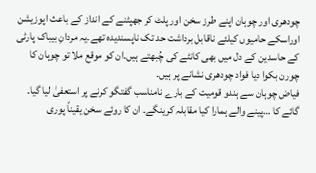چودھری اور چوہان اپنے طرز سخن اور پلٹ کر جھپٹنے کے انداز کے باعث اپوزیشن اوراسکے حامیوں کیلئے ناقابل برداشت حد تک ناپسندیدہ تھے۔یہ مردانِ بیباک پارٹی کے حاسدین کے دل میں بھی کانٹے کی چُبھتے ہیں۔ان کو موقع ملا تو چوہان کا چورن بکوا دیا فواد چودھری نشانے پر ہیں۔
فیاض چوہان سے ہندو قومیت کے بارے نامناسب گفتگو کرنے پر استعفیٰ لیا گیا۔ گائے کا …پینے والے ہمارا کیا مقابلہ کرینگے۔ ان کا روئے سخن یقیناً پوری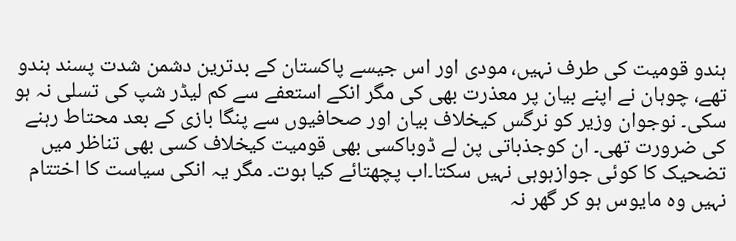ہندو قومیت کی طرف نہیں، مودی اور اس جیسے پاکستان کے بدترین دشمن شدت پسند ہندو تھے، چوہان نے اپنے بیان پر معذرت بھی کی مگر انکے استعفے سے کم لیڈر شپ کی تسلی نہ ہو سکی۔ نوجوان وزیر کو نرگس کیخلاف بیان اور صحافیوں سے پنگا بازی کے بعد محتاط رہنے کی ضرورت تھی۔ ان کوجذباتی پن لے ڈوباکسی بھی قومیت کیخلاف کسی بھی تناظر میں تضحیک کا کوئی جوازہوہی نہیں سکتا۔اب پچھتائے کیا ہوت۔ مگر یہ انکی سیاست کا اختتام نہیں وہ مایوس ہو کر گھر نہ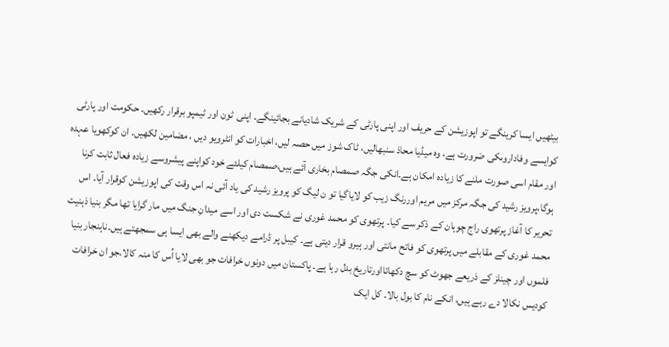بیٹھیں ایسا کرینگے تو اپوزیشن کے حریف اور اپنی پارٹی کے شریک شادیانے بجائینگے۔ اپنی ٹون اور ٹیمپو برقرار رکھیں۔ حکومت اور پارٹی کوایسے وفاداروںکی ضرورت ہے، وہ میڈیا محاذ سنبھالیں، ٹاک شوز میں حصہ لیں، اخبارات کو انٹرویو دیں ، مضامین لکھیں۔ ان کوکھویا عہدہ اور مقام اسی صورت ملنے کا زیادہ امکان ہے۔انکی جگہ صمصام بخاری آئے ہیں،صمصام کیلئے خود کواپنے پیشروسے زیادہ فعال ثابت کرنا ہوگا،پرویز رشید کی جگہ مرکز میں مریم اوررنگ زیب کو لایاگیا تو ن لیگ کو پرویز رشید کی یاد آئی نہ اس وقت کی اپوزیشن کوقرار آیا۔ اس تحریر کا آغاز پرتھوی راج چوہان کے ذکر سے کیا۔ پرتھوی کو محمد غوری نے شکست دی اور اسے میدانِ جنگ میں مار گرایا تھا مگر بنیا ذہنیت محمد غوری کے مقابلے میں پرتھوی کو فاتح مانتی اور ہیرو قرار دیتی ہے۔ کیبل پر ڈرامے دیکھنے والے بھی ایسا ہی سمجھتے ہیں۔ناہنجار بنیا فلموں اور چینلز کے ذریعے جھوٹ کو سچ دکھاتااورتاریخ بدل رہا ہے۔ پاکستان میں دونوں خرافات جو بھی لایا اُس کا منہ کالا،جو ان خرافات کودیس نکالا دے رہے ہیں، انکے نام کا بول بالا۔ کل ایک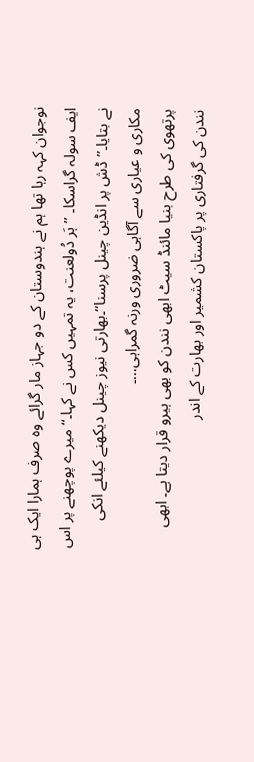نوجوان کہہ رہا تھا ہم نے ہندوستان کے دو جہاز مار گرائے وہ صرف ہمارا ایک ہی ایف سولہ گراسکا۔ ’’ہَر دُولعنت، یہ تمہیں کس نے کہا۔‘‘ میرے پوچھنے پر اس نے بتایا۔’’ ڈش پر انڈین چینل پرسنا‘‘۔بھارتی نیوز چینل دیکھنے کیلئے انکی مکاری و عیاری سے آگاہی ضروری ورنہ گمراہی…۔
پرتھوی کی طرح بنیا مائنڈ سیٹ ابھی نندن کو بھی ہیرو قرار دیتا ہے۔ ابھی نندن کی گرفتاری پر پاکستان کشمیر اور بھارت کے اندر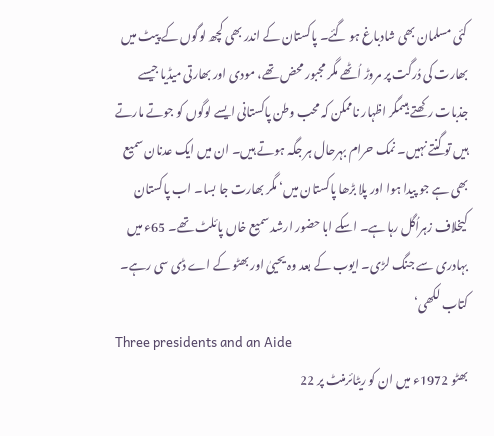کئی مسلمان بھی شادباغ ہو گئے۔ پاکستان کے اندر بھی کچھ لوگوں کے پیٹ میں بھارت کی دُرگت پر مروڑ اُٹھے مگر مجبور محض تھے، مودی اور بھارتی میڈیا جیسے جذبات رکھتے ہیںمگر اظہار ناممکن کہ محب وطن پاکستانی ایسے لوگوں کو جوتے مارتے ہیں تو گنتے نہیں۔ نمک حرام بہرحال ہر جگہ ہوتے ہیں۔ ان میں ایک عدنان سمیع بھی ہے جو پیدا ہوا اور پلا بڑھا پاکستان میں‘ مگر بھارت جا بسا۔ اب پاکستان کیخلاف زہراُگل رہا ہے۔ اسکے ابا حضور ارشد سمیع خاں پائلٹ تھے۔ 65ء میں بہادری سے جنگ لڑی۔ ایوب کے بعد وہ یحییٰ اور بھٹو کے اے ڈی سی رہے۔ کتاب لکھی‘
Three presidents and an Aide
بھٹو 1972ء میں ان کو ریٹائرمنٹ پر 22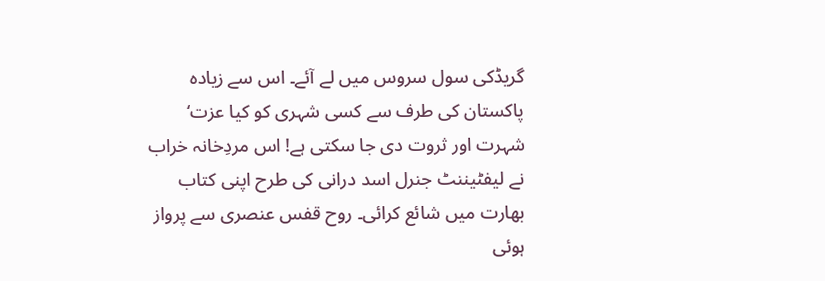گریڈکی سول سروس میں لے آئے۔ اس سے زیادہ پاکستان کی طرف سے کسی شہری کو کیا عزت‘ شہرت اور ثروت دی جا سکتی ہے! اس مردِخانہ خراب نے لیفٹیننٹ جنرل اسد درانی کی طرح اپنی کتاب بھارت میں شائع کرائی۔ روح قفس عنصری سے پرواز ہوئی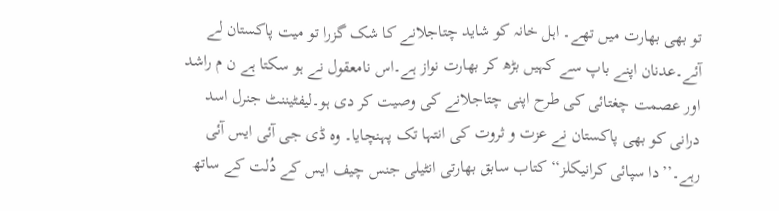تو بھی بھارت میں تھے۔ اہل خانہ کو شاید چتاجلانے کا شک گزرا تو میت پاکستان لے آئے۔عدنان اپنے باپ سے کہیں بڑھ کر بھارت نواز ہے۔اس نامعقول نے ہو سکتا ہے ن م راشد اور عصمت چغتائی کی طرح اپنی چتاجلانے کی وصیت کر دی ہو۔لیفٹیننٹ جنرل اسد درانی کو بھی پاکستان نے عزت و ثروت کی انتہا تک پہنچایا۔ وہ ڈی جی آئی ایس آئی رہے۔’’دا سپائی کرانیکلز‘‘ کتاب سابق بھارتی انٹیلی جنس چیف ایس کے دُلت کے ساتھ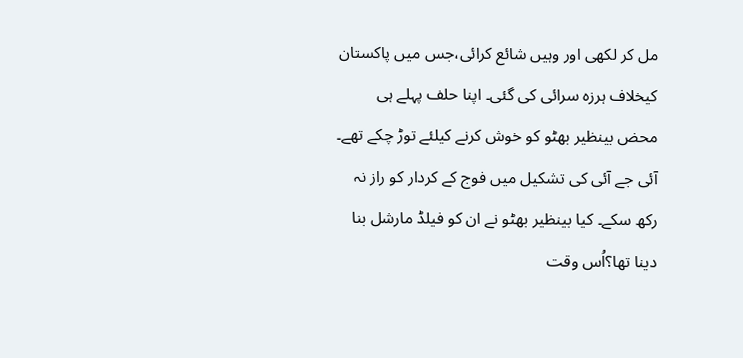مل کر لکھی اور وہیں شائع کرائی،جس میں پاکستان کیخلاف ہرزہ سرائی کی گئی۔ اپنا حلف پہلے ہی محض بینظیر بھٹو کو خوش کرنے کیلئے توڑ چکے تھے۔ آئی جے آئی کی تشکیل میں فوج کے کردار کو راز نہ رکھ سکے۔ کیا بینظیر بھٹو نے ان کو فیلڈ مارشل بنا دینا تھا؟اُس وقت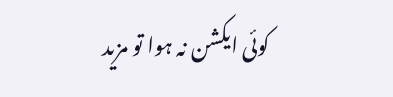کوئی ایکشن نہ ہوا تو مزید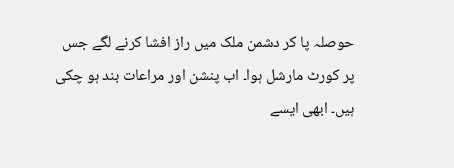حوصلہ پا کر دشمن ملک میں راز افشا کرنے لگے جس پر کورٹ مارشل ہوا۔ اب پنشن اور مراعات بند ہو چکی ہیں۔ ابھی ایسے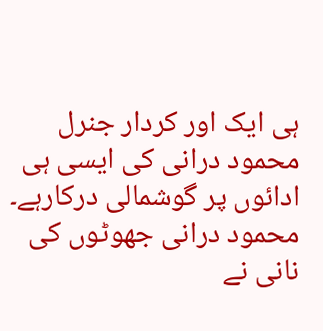ہی ایک اور کردار جنرل محمود درانی کی ایسی ہی ادائوں پر گوشمالی درکارہے۔ محمود درانی جھوٹوں کی نانی نے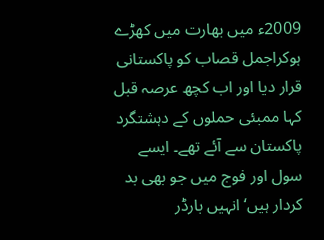2009ء میں بھارت میں کھڑے ہوکراجمل قصاب کو پاکستانی قرار دیا اور اب کچھ عرصہ قبل کہا ممبئی حملوں کے دہشتگرد پاکستان سے آئے تھے۔ ایسے سول اور فوج میں جو بھی بد کردار ہیں‘ انہیں بارڈر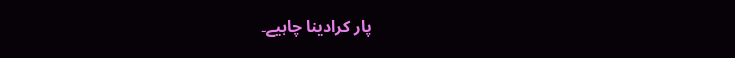پار کرادینا چاہیے۔